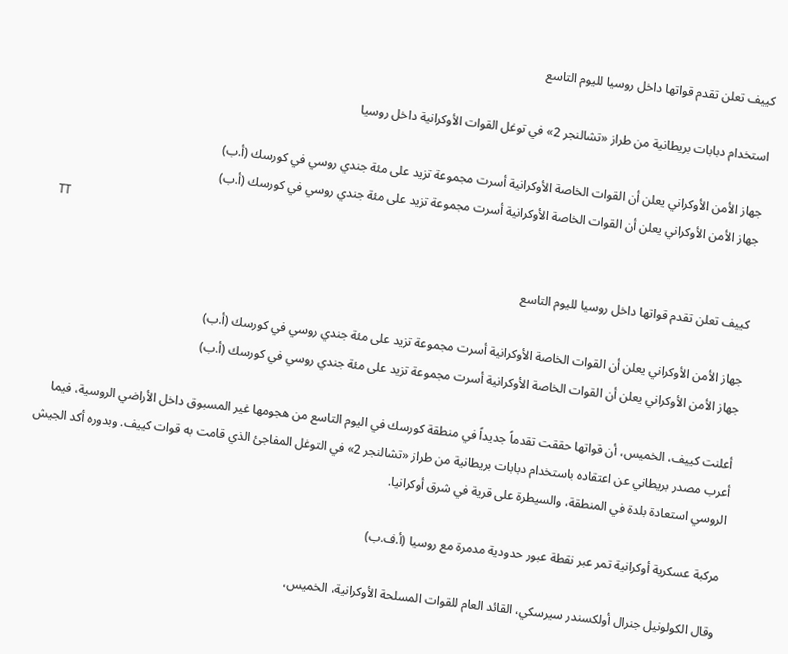كييف تعلن تقدم قواتها داخل روسيا لليوم التاسع

استخدام دبابات بريطانية من طراز «تشالنجر 2» في توغل القوات الأوكرانية داخل روسيا

جهاز الأمن الأوكراني يعلن أن القوات الخاصة الأوكرانية أسرت مجموعة تزيد على مئة جندي روسي في كورسك (أ.ب)
جهاز الأمن الأوكراني يعلن أن القوات الخاصة الأوكرانية أسرت مجموعة تزيد على مئة جندي روسي في كورسك (أ.ب)
TT

كييف تعلن تقدم قواتها داخل روسيا لليوم التاسع

جهاز الأمن الأوكراني يعلن أن القوات الخاصة الأوكرانية أسرت مجموعة تزيد على مئة جندي روسي في كورسك (أ.ب)
جهاز الأمن الأوكراني يعلن أن القوات الخاصة الأوكرانية أسرت مجموعة تزيد على مئة جندي روسي في كورسك (أ.ب)

أعلنت كييف، الخميس، أن قواتها حققت تقدماً جديداً في منطقة كورسك في اليوم التاسع من هجومها غير المسبوق داخل الأراضي الروسية، فيما أعرب مصدر بريطاني عن اعتقاده باستخدام دبابات بريطانية من طراز «تشالنجر 2» في التوغل المفاجئ الذي قامت به قوات كييف. وبدوره أكد الجيش الروسي استعادة بلدة في المنطقة، والسيطرة على قرية في شرق أوكرانيا.

مركبة عسكرية أوكرانية تمر عبر نقطة عبور حدودية مدمرة مع روسيا (أ.ف.ب)

وقال الكولونيل جنرال أولكسندر سيرسكي، القائد العام للقوات المسلحة الأوكرانية، الخميس،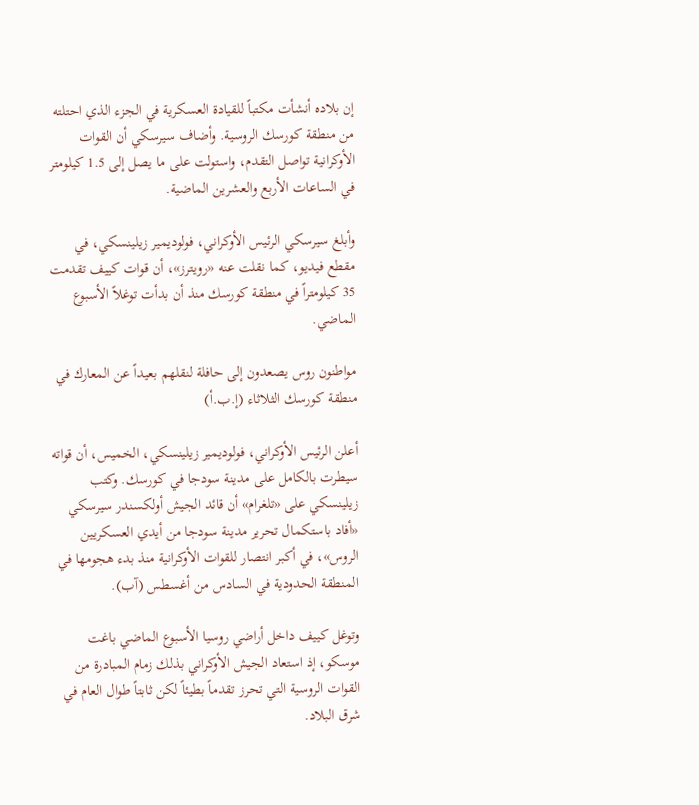إن بلاده أنشأت مكتباً للقيادة العسكرية في الجزء الذي احتلته من منطقة كورسك الروسية. وأضاف سيرسكي أن القوات الأوكرانية تواصل التقدم، واستولت على ما يصل إلى 1.5 كيلومتر في الساعات الأربع والعشرين الماضية.

وأبلغ سيرسكي الرئيس الأوكراني، فولوديمير زيلينسكي، في مقطع فيديو، كما نقلت عنه «رويترز»، أن قوات كييف تقدمت 35 كيلومتراً في منطقة كورسك منذ أن بدأت توغلاً الأسبوع الماضي.

مواطنون روس يصعدون إلى حافلة لنقلهم بعيداً عن المعارك في منطقة كورسك الثلاثاء (إ.ب.أ)

أعلن الرئيس الأوكراني، فولوديمير زيلينسكي، الخميس، أن قواته سيطرت بالكامل على مدينة سودجا في كورسك. وكتب زيلينسكي على «تلغرام» أن قائد الجيش أولكسندر سيرسكي «أفاد باستكمال تحرير مدينة سودجا من أيدي العسكريين الروس»، في أكبر انتصار للقوات الأوكرانية منذ بدء هجومها في المنطقة الحدودية في السادس من أغسطس (آب).

وتوغل كييف داخل أراضي روسيا الأسبوع الماضي باغت موسكو، إذ استعاد الجيش الأوكراني بذلك زمام المبادرة من القوات الروسية التي تحرز تقدماً بطيئاً لكن ثابتاً طوال العام في شرق البلاد.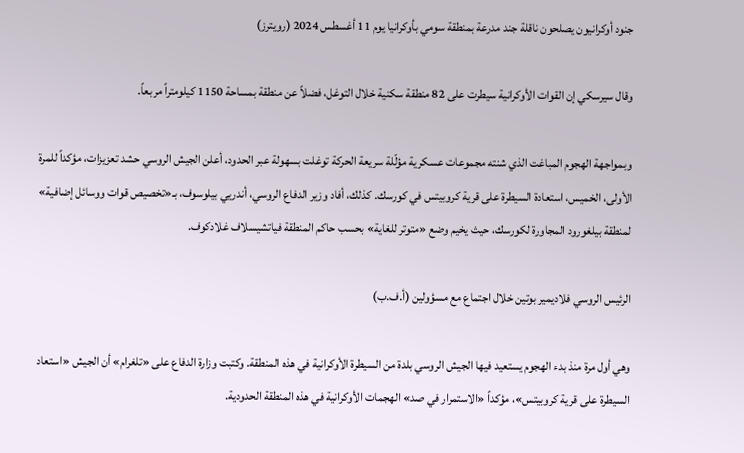جنود أوكرانيون يصلحون ناقلة جند مدرعة بمنطقة سومي بأوكرانيا يوم 11 أغسطس 2024 (رويترز)

وقال سيرسكي إن القوات الأوكرانية سيطرت على 82 منطقة سكنية خلال التوغل، فضلاً عن منطقة بمساحة 1150 كيلومتراً مربعاً.

وبمواجهة الهجوم المباغت الذي شنته مجموعات عسكرية مؤلّلة سريعة الحركة توغلت بسهولة عبر الحدود، أعلن الجيش الروسي حشد تعزيزات، مؤكداً للمرة الأولى، الخميس، استعادة السيطرة على قرية كروبيتس في كورسك. كذلك، أفاد وزير الدفاع الروسي، أندريي بيلوسوف، بـ«تخصيص قوات ووسائل إضافية» لمنطقة بيلغورود المجاورة لكورسك، حيث يخيم وضع «متوتر للغاية» بحسب حاكم المنطقة فياتشيسلاف غلادكوف.

الرئيس الروسي فلاديمير بوتين خلال اجتماع مع مسؤولين (أ.ف.ب)

وهي أول مرة منذ بدء الهجوم يستعيد فيها الجيش الروسي بلدة من السيطرة الأوكرانية في هذه المنطقة. وكتبت وزارة الدفاع على «تلغرام» أن الجيش «استعاد السيطرة على قرية كروبيتس»، مؤكداً «الاستمرار في صد» الهجمات الأوكرانية في هذه المنطقة الحدودية.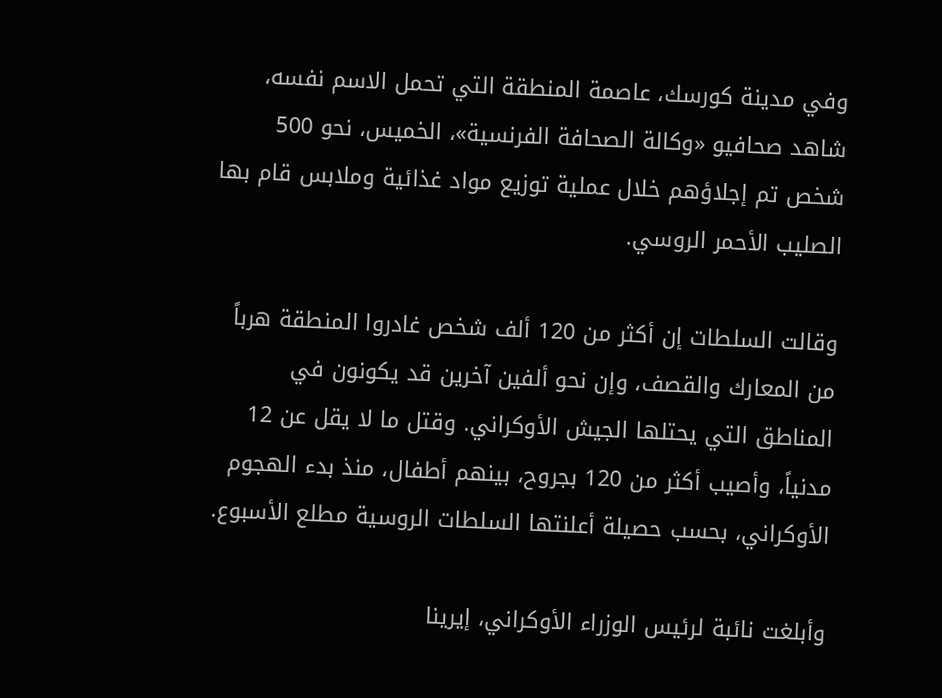وفي مدينة كورسك، عاصمة المنطقة التي تحمل الاسم نفسه، شاهد صحافيو «وكالة الصحافة الفرنسية»، الخميس، نحو 500 شخص تم إجلاؤهم خلال عملية توزيع مواد غذائية وملابس قام بها الصليب الأحمر الروسي.

وقالت السلطات إن أكثر من 120 ألف شخص غادروا المنطقة هرباً من المعارك والقصف، وإن نحو ألفين آخرين قد يكونون في المناطق التي يحتلها الجيش الأوكراني. وقتل ما لا يقل عن 12 مدنياً، وأصيب أكثر من 120 بجروح، بينهم أطفال، منذ بدء الهجوم الأوكراني، بحسب حصيلة أعلنتها السلطات الروسية مطلع الأسبوع.

وأبلغت نائبة لرئيس الوزراء الأوكراني، إيرينا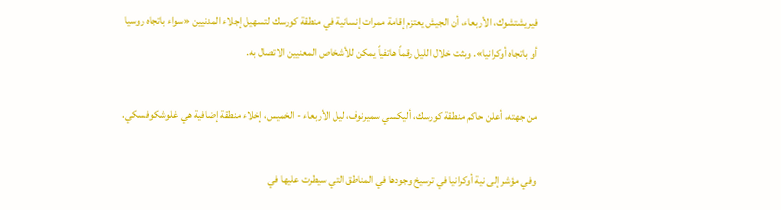فيريشتشوك، الأربعاء، أن الجيش يعتزم إقامة ممرات إنسانية في منطقة كورسك لتسهيل إجلاء المدنيين «سواء باتجاه روسيا أو باتجاه أوكرانيا». وبثت خلال الليل رقماً هاتفياً يمكن للأشخاص المعنيين الاتصال به.

من جهته، أعلن حاكم منطقة كورسك، أليكسي سميرنوف، ليل الأربعاء - الخميس، إخلاء منطقة إضافية هي غلوشكوفسكي.

وفي مؤشر إلى نية أوكرانيا في ترسيخ وجودها في المناطق التي سيطرت عليها في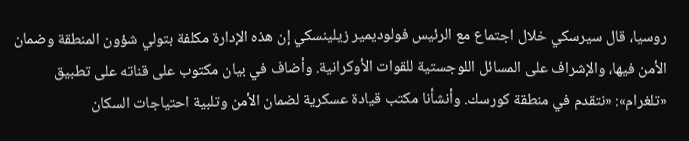روسيا، قال سيرسكي خلال اجتماع مع الرئيس فولوديمير زيلينسكي إن هذه الإدارة مكلفة بتولي شؤون المنطقة وضمان الأمن فيها، والإشراف على المسائل اللوجستية للقوات الأوكرانية. وأضاف في بيان مكتوب على قناته على تطبيق «تلغرام»: «نتقدم في منطقة كورسك. وأنشأنا مكتب قيادة عسكرية لضمان الأمن وتلبية احتياجات السكان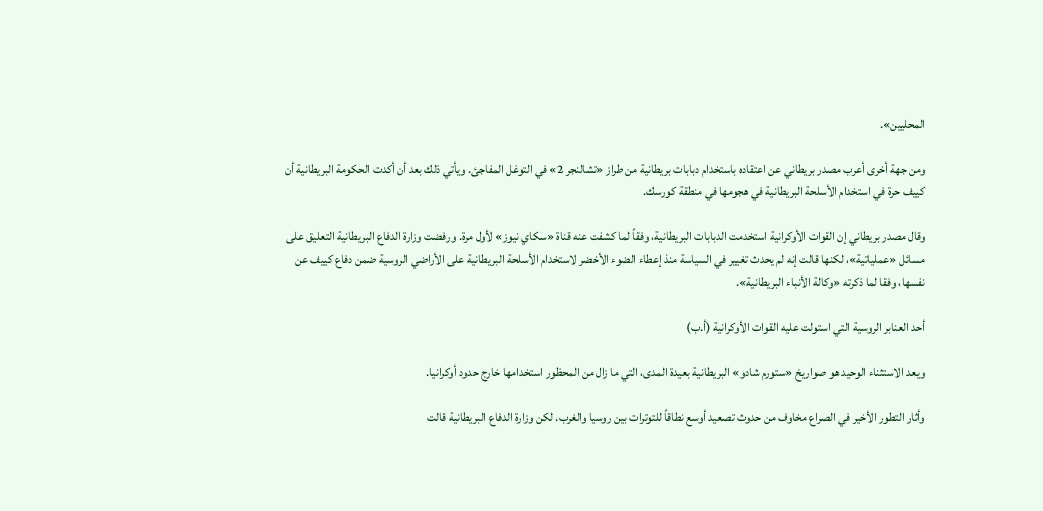المحليين».

ومن جهة أخرى أعرب مصدر بريطاني عن اعتقاده باستخدام دبابات بريطانية من طراز «تشالنجر 2» في التوغل المفاجئ. ويأتي ذلك بعد أن أكدت الحكومة البريطانية أن كييف حرة في استخدام الأسلحة البريطانية في هجومها في منطقة كورسك.

وقال مصدر بريطاني إن القوات الأوكرانية استخدمت الدبابات البريطانية، وفقاً لما كشفت عنه قناة «سكاي نيوز» لأول مرة. ورفضت وزارة الدفاع البريطانية التعليق على مسائل «عملياتية»، لكنها قالت إنه لم يحدث تغيير في السياسة منذ إعطاء الضوء الأخضر لاستخدام الأسلحة البريطانية على الأراضي الروسية ضمن دفاع كييف عن نفسها، وفقا لما ذكرته «وكالة الأنباء البريطانية».

أحد العنابر الروسية التي استولت عليه القوات الأوكرانية (أ.ب)

ويعد الاستثناء الوحيد هو صواريخ «ستورم شادو» البريطانية بعيدة المدى، التي ما زال من المحظور استخدامها خارج حدود أوكرانيا.

وأثار التطور الأخير في الصراع مخاوف من حدوث تصعيد أوسع نطاقاً للتوترات بين روسيا والغرب. لكن وزارة الدفاع البريطانية قالت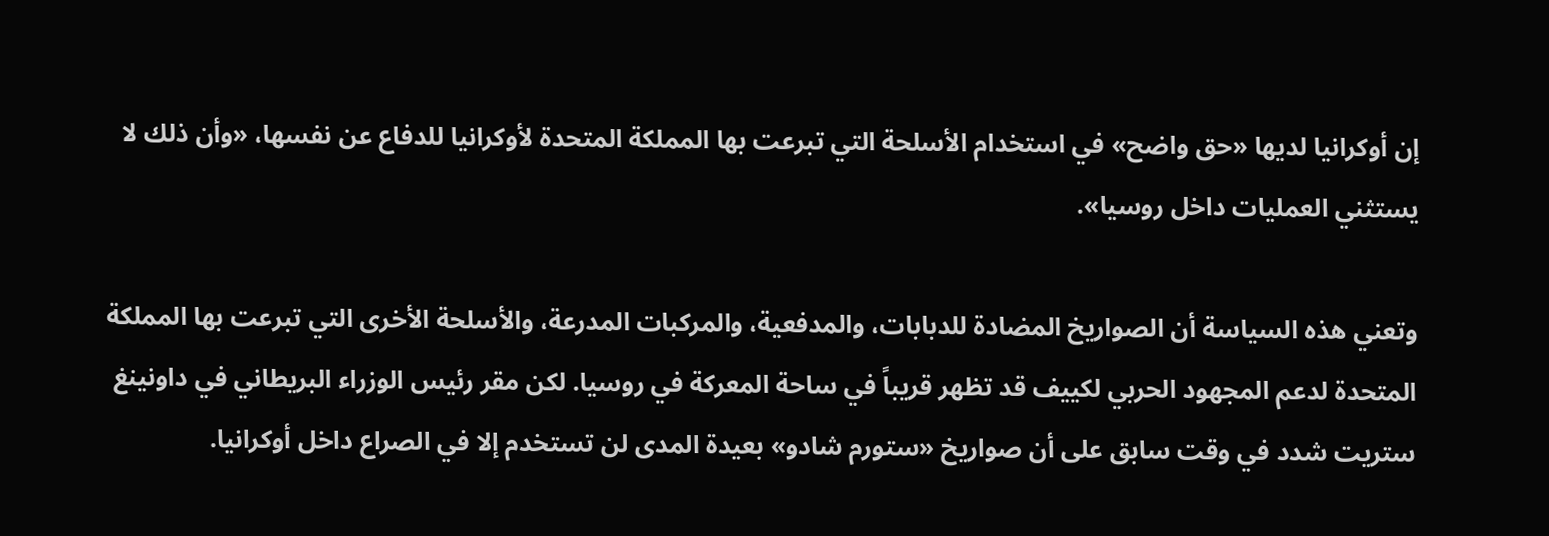إن أوكرانيا لديها «حق واضح» في استخدام الأسلحة التي تبرعت بها المملكة المتحدة لأوكرانيا للدفاع عن نفسها، «وأن ذلك لا يستثني العمليات داخل روسيا».

وتعني هذه السياسة أن الصواريخ المضادة للدبابات، والمدفعية، والمركبات المدرعة، والأسلحة الأخرى التي تبرعت بها المملكة المتحدة لدعم المجهود الحربي لكييف قد تظهر قريباً في ساحة المعركة في روسيا. لكن مقر رئيس الوزراء البريطاني في داونينغ ستريت شدد في وقت سابق على أن صواريخ «ستورم شادو» بعيدة المدى لن تستخدم إلا في الصراع داخل أوكرانيا.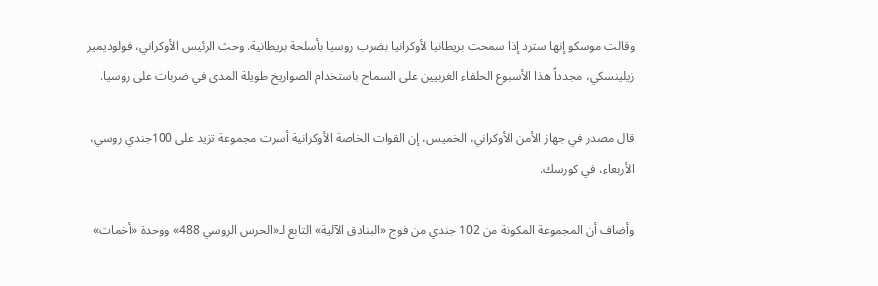وقالت موسكو إنها سترد إذا سمحت بريطانيا لأوكرانيا بضرب روسيا بأسلحة بريطانية. وحث الرئيس الأوكراني، فولوديمير زيلينسكي، مجدداً هذا الأسبوع الحلفاء الغربيين على السماح باستخدام الصواريخ طويلة المدى في ضربات على روسيا.

قال مصدر في جهاز الأمن الأوكراني، الخميس، إن القوات الخاصة الأوكرانية أسرت مجموعة تزيد على 100جندي روسي، الأربعاء، في كورسك.

وأضاف أن المجموعة المكونة من 102 جندي من فوج «البنادق الآلية» التابع لـ«الحرس الروسي 488» ووحدة «أخمات»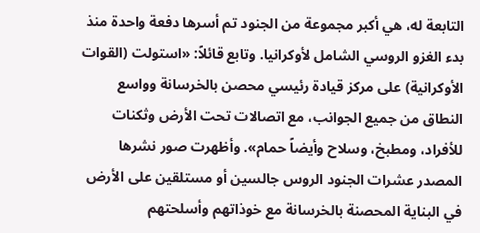التابعة له، هي أكبر مجموعة من الجنود تم أسرها دفعة واحدة منذ بدء الغزو الروسي الشامل لأوكرانيا. وتابع قائلاً: «استولت (القوات الأوكرانية) على مركز قيادة رئيسي محصن بالخرسانة وواسع النطاق من جميع الجوانب، مع اتصالات تحت الأرض وثكنات للأفراد، ومطبخ، وسلاح وأيضاً حمام». وأظهرت صور نشرها المصدر عشرات الجنود الروس جالسين أو مستلقين على الأرض في البناية المحصنة بالخرسانة مع خوذاتهم وأسلحتهم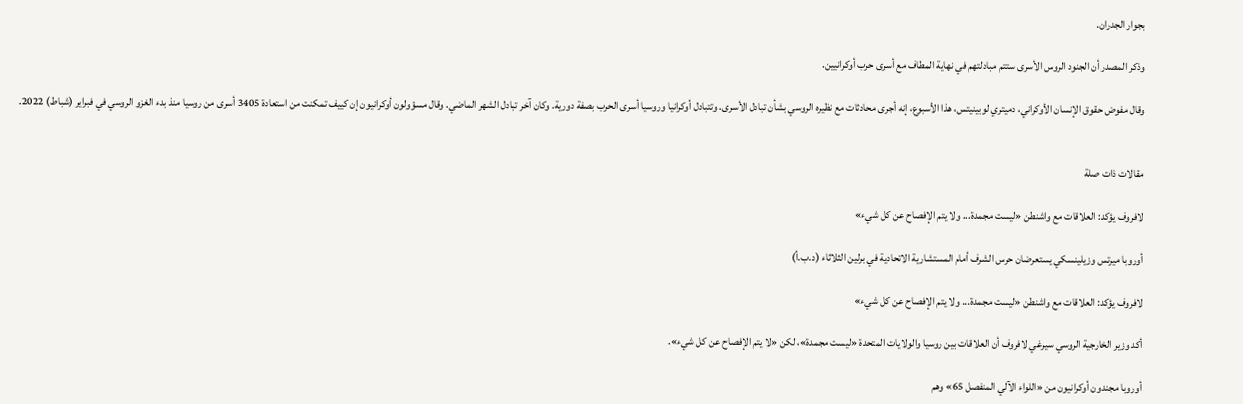بجوار الجدران.

وذكر المصدر أن الجنود الروس الأسرى ستتم مبادلتهم في نهاية المطاف مع أسرى حرب أوكرانيين.

وقال مفوض حقوق الإنسان الأوكراني، دميتري لوبينيتس، هذا الأسبوع، إنه أجرى محادثات مع نظيره الروسي بشأن تبادل الأسرى. وتتبادل أوكرانيا وروسيا أسرى الحرب بصفة دورية. وكان آخر تبادل الشهر الماضي. وقال مسؤولون أوكرانيون إن كييف تمكنت من استعادة 3405 أسرى من روسيا منذ بدء الغزو الروسي في فبراير (شباط) 2022.


مقالات ذات صلة

لافروف يؤكد: العلاقات مع واشنطن «ليست مجمدة... ولا يتم الإفصاح عن كل شيء»

أوروبا ميرتس وزيلينسكي يستعرضان حرس الشرف أمام المستشارية الاتحادية في برلين الثلاثاء (د.ب.أ)

لافروف يؤكد: العلاقات مع واشنطن «ليست مجمدة... ولا يتم الإفصاح عن كل شيء»

أكد وزير الخارجية الروسي سيرغي لافروف أن العلاقات بين روسيا والولايات المتحدة «ليست مجمدة»، لكن «لا يتم الإفصاح عن كل شيء».

أوروبا مجندون أوكرانيون من «اللواء الآلي المنفصل 65» وهم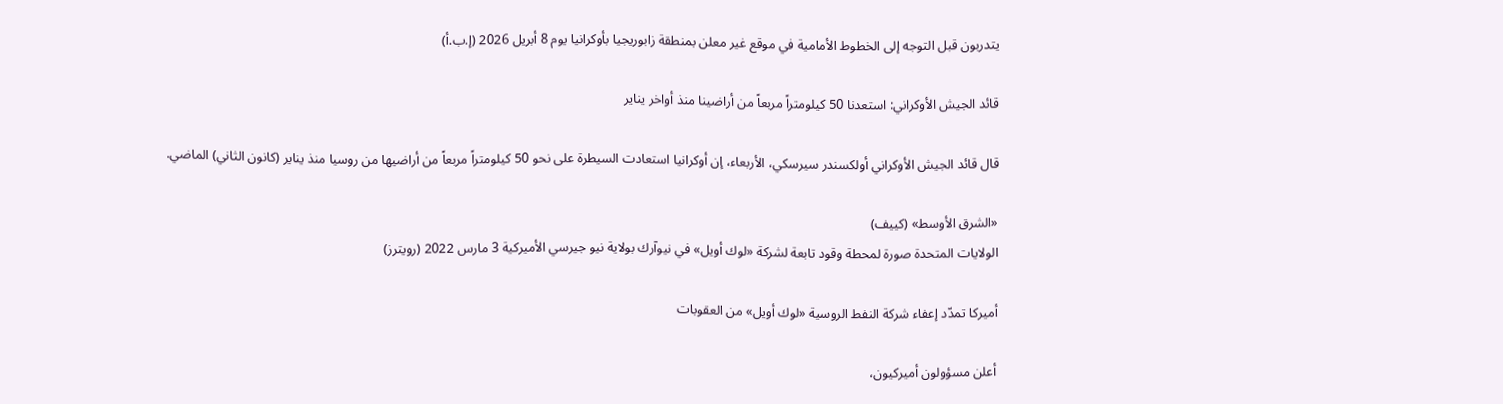يتدربون قبل التوجه إلى الخطوط الأمامية في موقع غير معلن بمنطقة زابوريجيا بأوكرانيا يوم 8 أبريل 2026 (إ.ب.أ)

قائد الجيش الأوكراني: استعدنا 50 كيلومتراً مربعاً من أراضينا منذ أواخر يناير

قال قائد الجيش الأوكراني أولكسندر سيرسكي، الأربعاء، إن أوكرانيا استعادت السيطرة على نحو 50 كيلومتراً مربعاً من أراضيها من روسيا منذ يناير (كانون الثاني) الماضي.

«الشرق الأوسط» (كييف)
الولايات المتحدة صورة لمحطة وقود تابعة لشركة «لوك أويل» في نيوآرك بولاية نيو جيرسي الأميركية 3 مارس 2022 (رويترز)

أميركا تمدّد إعفاء شركة النفط الروسية «لوك أويل» من العقوبات

أعلن مسؤولون أميركيون،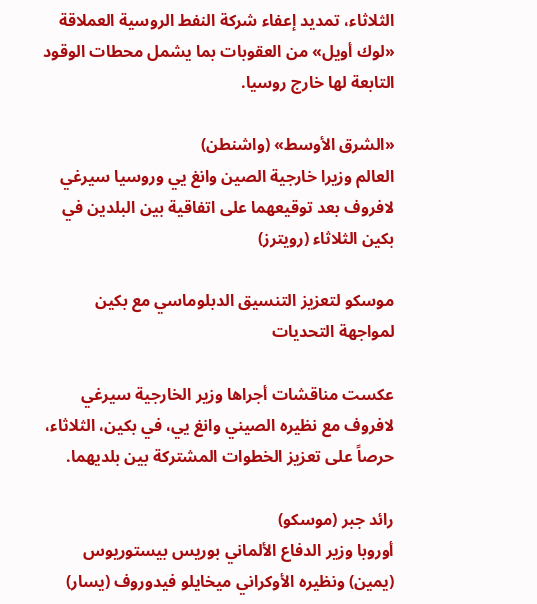الثلاثاء، تمديد إعفاء شركة النفط الروسية العملاقة «لوك أويل» من العقوبات بما يشمل محطات الوقود التابعة لها خارج روسيا.

«الشرق الأوسط» (واشنطن)
العالم وزيرا خارجية الصين وانغ يي وروسيا سيرغي لافروف بعد توقيعهما على اتفاقية بين البلدين في بكين الثلاثاء (رويترز)

موسكو لتعزيز التنسيق الدبلوماسي مع بكين لمواجهة التحديات

عكست مناقشات أجراها وزير الخارجية سيرغي لافروف مع نظيره الصيني وانغ يي، في بكين، الثلاثاء، حرصاً على تعزيز الخطوات المشتركة بين بلديهما.

رائد جبر (موسكو)
أوروبا وزير الدفاع الألماني بوريس بيستوريوس (يمين) ونظيره الأوكراني ميخايلو فيدوروف (يسار)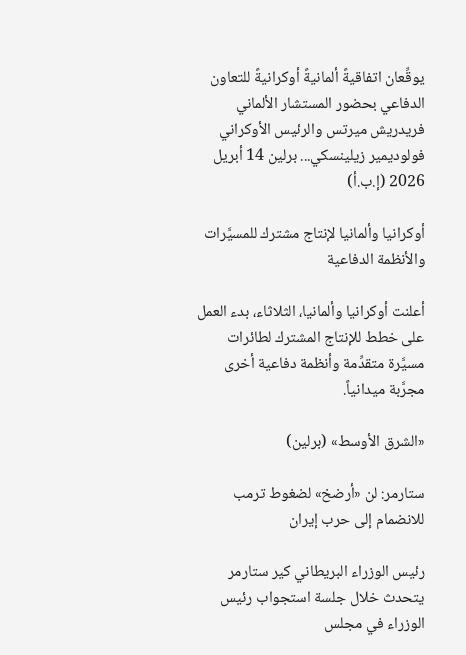يوقِّعان اتفاقيةً ألمانيةً أوكرانيةً للتعاون الدفاعي بحضور المستشار الألماني فريدريش ميرتس والرئيس الأوكراني فولوديمير زيلينسكي... برلين 14 أبريل 2026 (إ.ب.أ)

أوكرانيا وألمانيا لإنتاج مشترك للمسيَّرات والأنظمة الدفاعية

أعلنت أوكرانيا وألمانيا، الثلاثاء، بدء العمل على خطط للإنتاج المشترك لطائرات مسيَّرة متقدِّمة وأنظمة دفاعية أخرى مجرَّبة ميدانياً.

«الشرق الأوسط» (برلين)

ستارمر: لن «أرضخ» لضغوط ترمب للانضمام إلى حرب إيران

رئيس الوزراء البريطاني كير ستارمر يتحدث خلال جلسة استجواب رئيس الوزراء في مجلس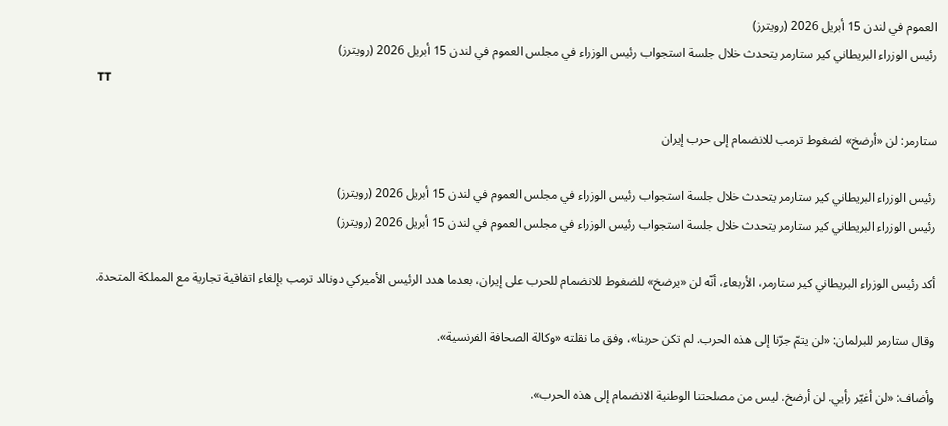العموم في لندن 15 أبريل 2026 (رويترز)
رئيس الوزراء البريطاني كير ستارمر يتحدث خلال جلسة استجواب رئيس الوزراء في مجلس العموم في لندن 15 أبريل 2026 (رويترز)
TT

ستارمر: لن «أرضخ» لضغوط ترمب للانضمام إلى حرب إيران

رئيس الوزراء البريطاني كير ستارمر يتحدث خلال جلسة استجواب رئيس الوزراء في مجلس العموم في لندن 15 أبريل 2026 (رويترز)
رئيس الوزراء البريطاني كير ستارمر يتحدث خلال جلسة استجواب رئيس الوزراء في مجلس العموم في لندن 15 أبريل 2026 (رويترز)

أكد رئيس الوزراء البريطاني كير ستارمر، الأربعاء، أنّه لن «يرضخ» للضغوط للانضمام للحرب على إيران، بعدما هدد الرئيس الأميركي دونالد ترمب بإلغاء اتفاقية تجارية مع المملكة المتحدة.

وقال ستارمر للبرلمان: «لن يتمّ جرّنا إلى هذه الحرب. لم تكن حربنا»، وفق ما نقلته «وكالة الصحافة الفرنسية».

وأضاف: «لن أغيّر رأيي. لن أرضخ. ليس من مصلحتنا الوطنية الانضمام إلى هذه الحرب».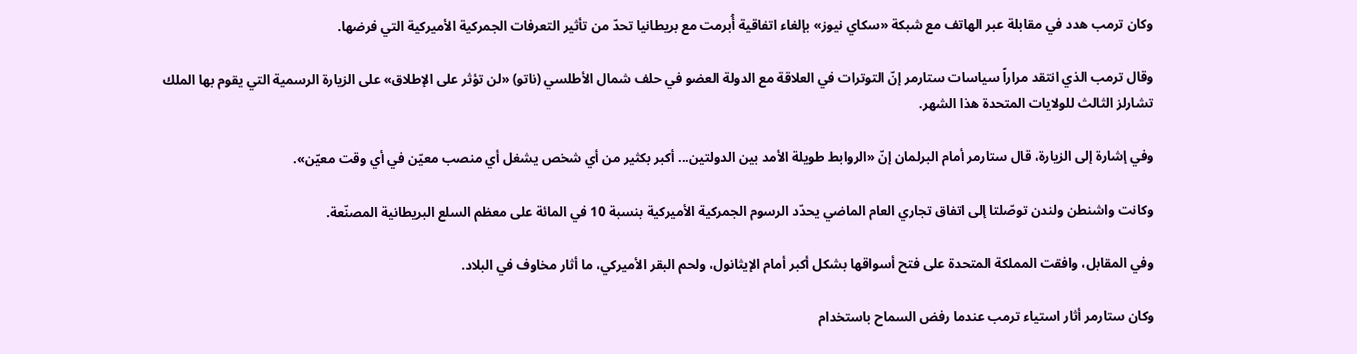وكان ترمب هدد في مقابلة عبر الهاتف مع شبكة «سكاي نيوز» بإلغاء اتفاقية أُبرمت مع بريطانيا تحدّ من تأثير التعرفات الجمركية الأميركية التي فرضها.

وقال ترمب الذي انتقد مراراً سياسات ستارمر إنّ التوترات في العلاقة مع الدولة العضو في حلف شمال الأطلسي (ناتو) «لن تؤثر على الإطلاق» على الزيارة الرسمية التي يقوم بها الملك تشارلز الثالث للولايات المتحدة هذا الشهر.

وفي إشارة إلى الزيارة، قال ستارمر أمام البرلمان إنّ «الروابط طويلة الأمد بين الدولتين... أكبر بكثير من أي شخص يشغل أي منصب معيّن في أي وقت معيّن».

وكانت واشنطن ولندن توصّلتا إلى اتفاق تجاري العام الماضي يحدّد الرسوم الجمركية الأميركية بنسبة 10 في المائة على معظم السلع البريطانية المصنّعة.

وفي المقابل، وافقت المملكة المتحدة على فتح أسواقها بشكل أكبر أمام الإيثانول، ولحم البقر الأميركي، ما أثار مخاوف في البلاد.

وكان ستارمر أثار استياء ترمب عندما رفض السماح باستخدام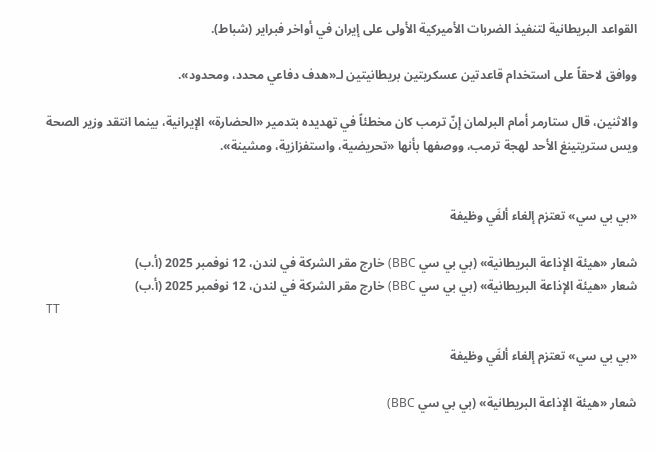القواعد البريطانية لتنفيذ الضربات الأميركية الأولى على إيران في أواخر فبراير (شباط).

ووافق لاحقاً على استخدام قاعدتين عسكريتين بريطانيتين لـ«هدف دفاعي محدد، ومحدود».

والاثنين، قال ستارمر أمام البرلمان إنّ ترمب كان مخطئاً في تهديده بتدمير «الحضارة» الإيرانية، بينما انتقد وزير الصحة ويس ستريتينغ الأحد لهجة ترمب، ووصفها بأنها «تحريضية، واستفزازية، ومشينة».


«بي بي سي» تعتزم إلغاء ألفَي وظيفة

شعار «هيئة الإذاعة البريطانية» (بي بي سي BBC) خارج مقر الشركة في لندن، 12 نوفمبر 2025 (أ.ب)
شعار «هيئة الإذاعة البريطانية» (بي بي سي BBC) خارج مقر الشركة في لندن، 12 نوفمبر 2025 (أ.ب)
TT

«بي بي سي» تعتزم إلغاء ألفَي وظيفة

شعار «هيئة الإذاعة البريطانية» (بي بي سي BBC)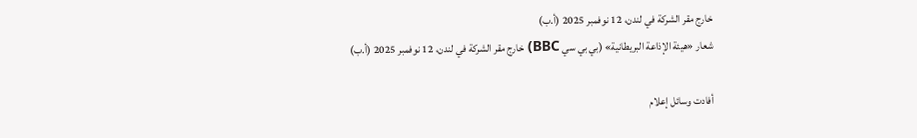خارج مقر الشركة في لندن، 12 نوفمبر 2025 (أ.ب)
شعار «هيئة الإذاعة البريطانية» (بي بي سي BBC) خارج مقر الشركة في لندن، 12 نوفمبر 2025 (أ.ب)

أفادت وسائل إعلام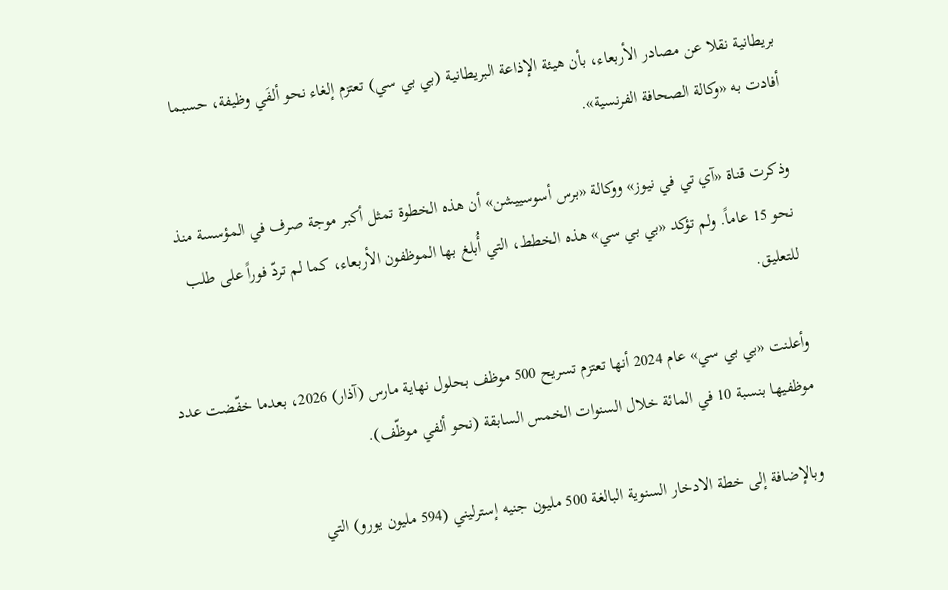بريطانية نقلا عن مصادر الأربعاء، بأن هيئة الإذاعة البريطانية (بي بي سي) تعتزم إلغاء نحو ألفَي وظيفة، حسبما أفادت به «وكالة الصحافة الفرنسية».

وذكرت قناة «آي تي في نيوز» ووكالة «برس أسوسييشن» أن هذه الخطوة تمثل أكبر موجة صرف في المؤسسة منذ نحو 15 عاماً. ولم تؤكد «بي بي سي» هذه الخطط، التي أُبلغ بها الموظفون الأربعاء، كما لم تردّ فوراً على طلب للتعليق.

وأعلنت «بي بي سي» عام 2024 أنها تعتزم تسريح 500 موظف بحلول نهاية مارس (آذار) 2026، بعدما خفّضت عدد موظفيها بنسبة 10 في المائة خلال السنوات الخمس السابقة (نحو ألفي موظّف).

وبالإضافة إلى خطة الادخار السنوية البالغة 500 مليون جنيه إسترليني (594 مليون يورو) التي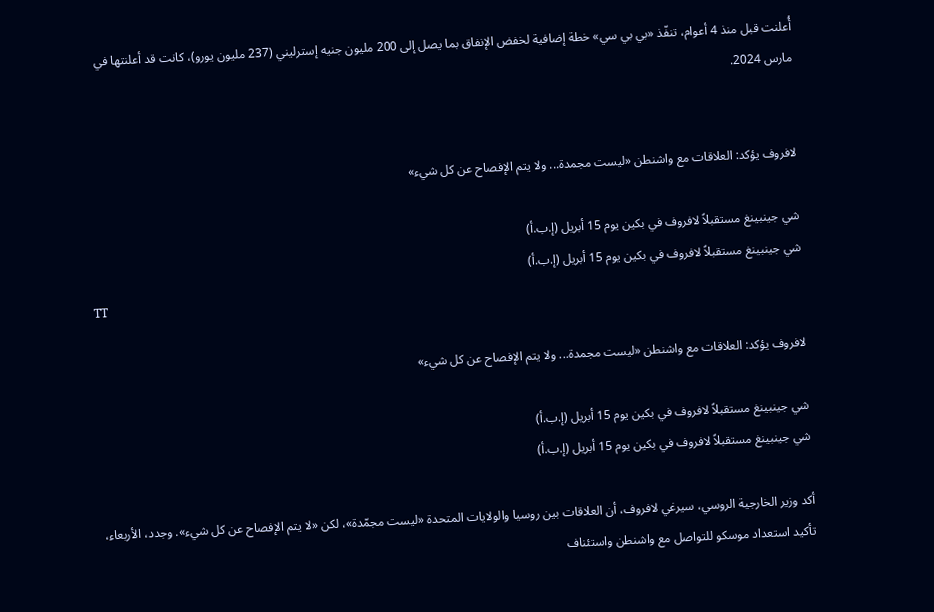أُعلنت قبل منذ 4 أعوام، تنفّذ «بي بي سي» خطة إضافية لخفض الإنفاق بما يصل إلى 200 مليون جنيه إسترليني (237 مليون يورو)، كانت قد أعلنتها في مارس 2024.


لافروف يؤكد: العلاقات مع واشنطن «ليست مجمدة... ولا يتم الإفصاح عن كل شيء»

شي جينبينغ مستقبلاً لافروف في بكين يوم 15 أبريل (إ.ب.أ)
شي جينبينغ مستقبلاً لافروف في بكين يوم 15 أبريل (إ.ب.أ)
TT

لافروف يؤكد: العلاقات مع واشنطن «ليست مجمدة... ولا يتم الإفصاح عن كل شيء»

شي جينبينغ مستقبلاً لافروف في بكين يوم 15 أبريل (إ.ب.أ)
شي جينبينغ مستقبلاً لافروف في بكين يوم 15 أبريل (إ.ب.أ)

أكد وزير الخارجية الروسي، سيرغي لافروف، أن العلاقات بين روسيا والولايات المتحدة «ليست مجمّدة»، لكن «لا يتم الإفصاح عن كل شيء». وجدد، الأربعاء، تأكيد استعداد موسكو للتواصل مع واشنطن واستئناف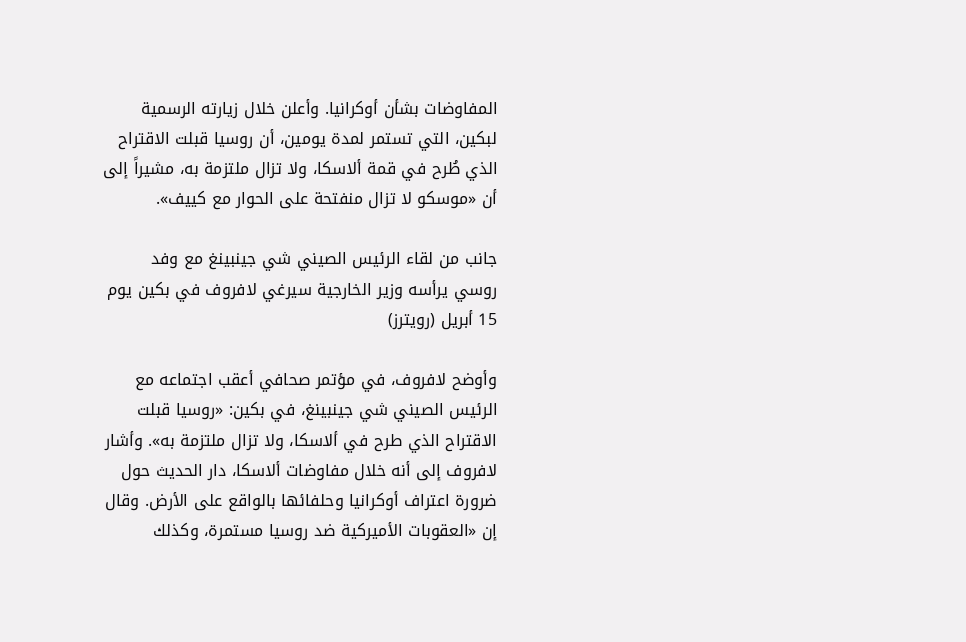المفاوضات بشأن أوكرانيا. وأعلن خلال زيارته الرسمية لبكين، التي تستمر لمدة يومين، أن روسيا قبلت الاقتراح الذي طُرح في قمة ألاسكا، ولا تزال ملتزمة به، مشيراً إلى أن «موسكو لا تزال منفتحة على الحوار مع كييف».

جانب من لقاء الرئيس الصيني شي جينبينغ مع وفد روسي يرأسه وزير الخارجية سيرغي لافروف في بكين يوم 15 أبريل (رويترز)

وأوضح لافروف، في مؤتمر صحافي أعقب اجتماعه مع الرئيس الصيني شي جينبينغ، في بكين: «روسيا قبلت الاقتراح الذي طرح في ألاسكا، ولا تزال ملتزمة به». وأشار لافروف إلى أنه خلال مفاوضات ألاسكا، دار الحديث حول ضرورة اعتراف أوكرانيا وحلفائها بالواقع على الأرض. وقال إن «العقوبات الأميركية ضد روسيا مستمرة، وكذلك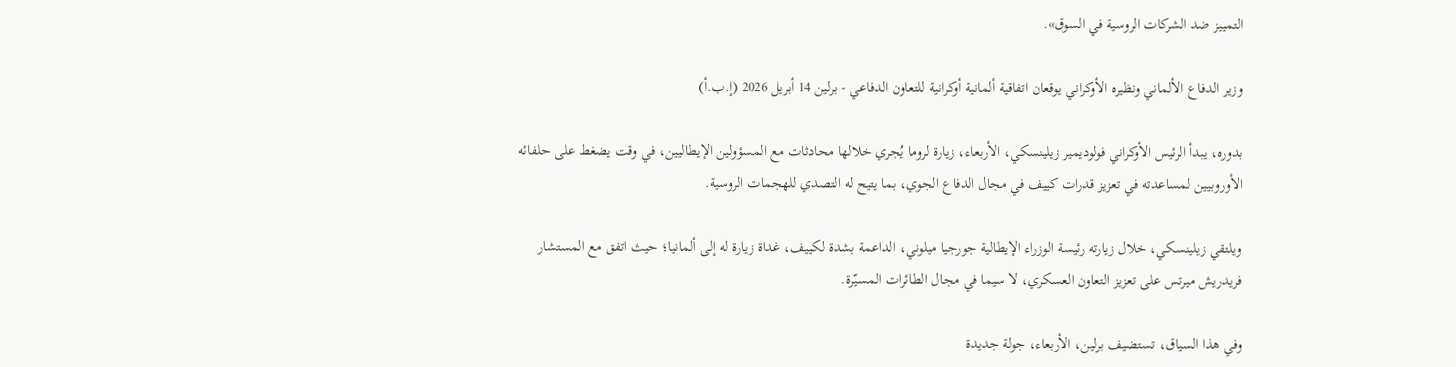التمييز ضد الشركات الروسية في السوق».

وزير الدفاع الألماني ونظيره الأوكراني يوقعان اتفاقية ألمانية أوكرانية للتعاون الدفاعي - برلين 14 أبريل 2026 (إ.ب.أ)

بدوره، يبدأ الرئيس الأوكراني فولوديمير زيلينسكي، الأربعاء، زيارة لروما يُجري خلالها محادثات مع المسؤولين الإيطاليين، في وقت يضغط على حلفائه الأوروبيين لمساعدته في تعزيز قدرات كييف في مجال الدفاع الجوي، بما يتيح له التصدي للهجمات الروسية.

ويلتقي زيلينسكي، خلال زيارته رئيسة الوزراء الإيطالية جورجيا ميلوني، الداعمة بشدة لكييف، غداة زيارة له إلى ألمانيا؛ حيث اتفق مع المستشار فريدريش ميرتس على تعزيز التعاون العسكري، لا سيما في مجال الطائرات المسيّرة.

وفي هذا السياق، تستضيف برلين، الأربعاء، جولة جديدة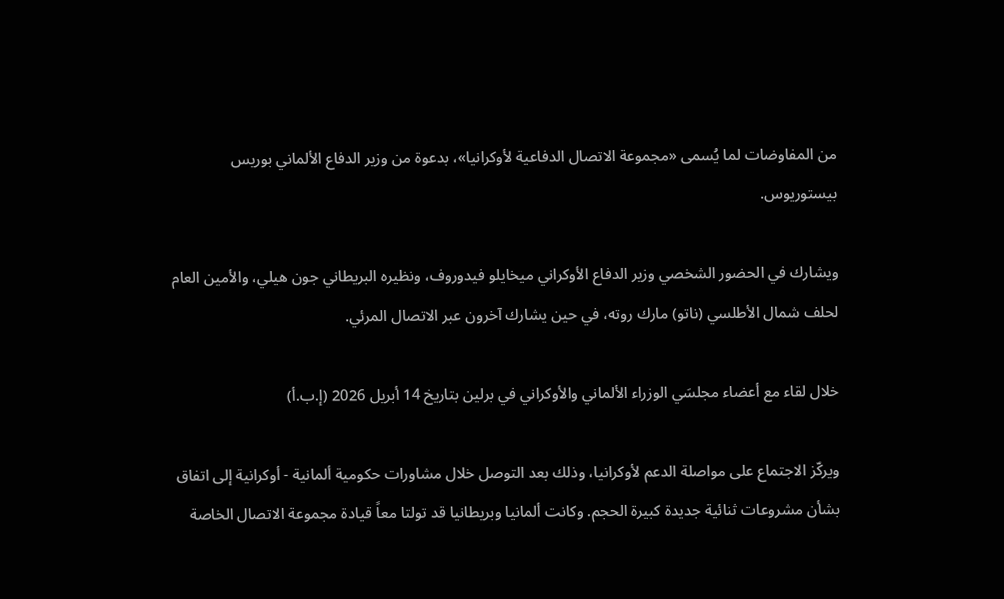من المفاوضات لما يُسمى «مجموعة الاتصال الدفاعية لأوكرانيا»، بدعوة من وزير الدفاع الألماني بوريس بيستوريوس.

ويشارك في الحضور الشخصي وزير الدفاع الأوكراني ميخايلو فيدوروف، ونظيره البريطاني جون هيلي، والأمين العام لحلف شمال الأطلسي (ناتو) مارك روته، في حين يشارك آخرون عبر الاتصال المرئي.

خلال لقاء مع أعضاء مجلسَي الوزراء الألماني والأوكراني في برلين بتاريخ 14 أبريل 2026 (إ.ب.أ)

ويركّز الاجتماع على مواصلة الدعم لأوكرانيا، وذلك بعد التوصل خلال مشاورات حكومية ألمانية - أوكرانية إلى اتفاق بشأن مشروعات ثنائية جديدة كبيرة الحجم. وكانت ألمانيا وبريطانيا قد تولتا معاً قيادة مجموعة الاتصال الخاصة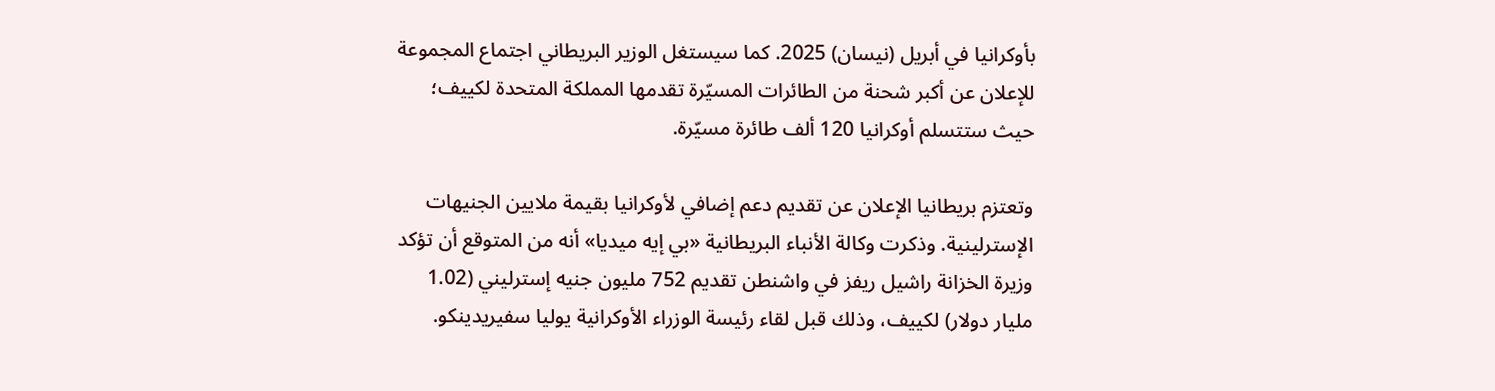بأوكرانيا في أبريل (نيسان) 2025. كما سيستغل الوزير البريطاني اجتماع المجموعة للإعلان عن أكبر شحنة من الطائرات المسيّرة تقدمها المملكة المتحدة لكييف؛ حيث ستتسلم أوكرانيا 120 ألف طائرة مسيّرة.

وتعتزم بريطانيا الإعلان عن تقديم دعم إضافي لأوكرانيا بقيمة ملايين الجنيهات الإسترلينية. وذكرت وكالة الأنباء البريطانية «بي إيه ميديا» أنه من المتوقع أن تؤكد وزيرة الخزانة راشيل ريفز في واشنطن تقديم 752 مليون جنيه إسترليني (1.02 مليار دولار) لكييف، وذلك قبل لقاء رئيسة الوزراء الأوكرانية يوليا سفيريدينكو.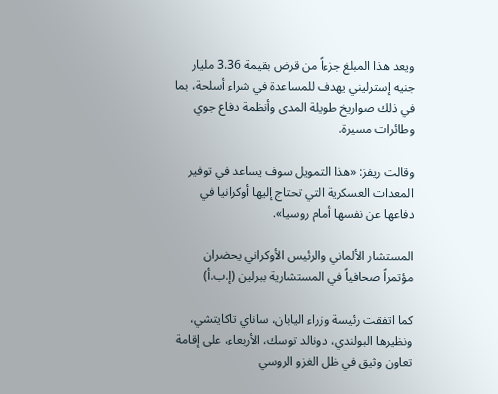ويعد هذا المبلغ جزءاً من قرض بقيمة 3.36 مليار جنيه إسترليني يهدف للمساعدة في شراء أسلحة، بما في ذلك صواريخ طويلة المدى وأنظمة دفاع جوي وطائرات مسيرة.

وقالت ريفز: «هذا التمويل سوف يساعد في توفير المعدات العسكرية التي تحتاج إليها أوكرانيا في دفاعها عن نفسها أمام روسيا».

المستشار الألماني والرئيس الأوكراني يحضران مؤتمراً صحافياً في المستشارية ببرلين (إ.ب.أ)

كما اتفقت رئيسة وزراء اليابان، ساناي تاكايتشي، ونظيرها البولندي، دونالد توسك، الأربعاء، على إقامة تعاون وثيق في ظل الغزو الروسي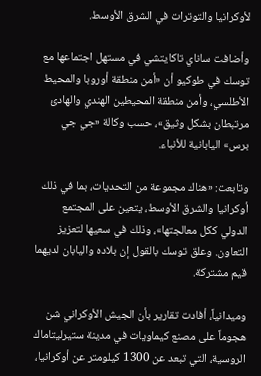لأوكرانيا والتوترات في الشرق الأوسط.

وأضافت ساناي تاكايتشي في مستهل اجتماعها مع توسك في طوكيو أن «أمن منطقة أوروبا والمحيط الأطلسي، وأمن منطقة المحيطين الهندي والهادئ مرتبطان بشكل وثيق»، حسب وكالة «جي جي برس» اليابانية للأنباء.

وتابعت: «هناك مجموعة من التحديات، بما في ذلك أوكرانيا والشرق الأوسط، يتعين على المجتمع الدولي ككل معالجتها»، وذلك في سعيها لتعزيز التعاون. وعلق توسك بالقول إن بلاده واليابان لديهما قيم مشتركة.

وميدانياً، أفادت تقارير بأن الجيش الأوكراني شن هجوماً على مصنع كيماويات في مدينة ستيرليتاماك الروسية، التي تبعد عن 1300 كيلومتر عن أوكرانيا،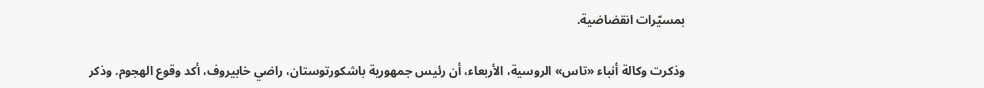بمسيّرات انقضاضية.

وذكرت وكالة أنباء «تاس» الروسية، الأربعاء، أن رئيس جمهورية باشكورتوستان، راضي خابيروف، أكد وقوع الهجوم. وذكر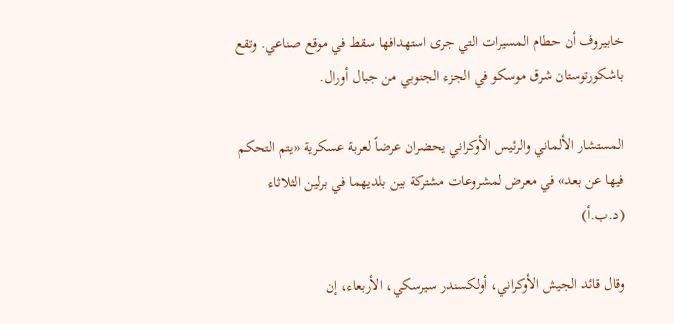خابيروف أن حطام المسيرات التي جرى استهدافها سقط في موقع صناعي. وتقع باشكورتوستان شرق موسكو في الجزء الجنوبي من جبال أورال.

المستشار الألماني والرئيس الأوكراني يحضران عرضاً لعربة عسكرية «يتم التحكم فيها عن بعد» في معرض لمشروعات مشتركة بين بلديهما في برلين الثلاثاء (د.ب.أ)

وقال قائد الجيش الأوكراني، أولكسندر سيرسكي، الأربعاء، إن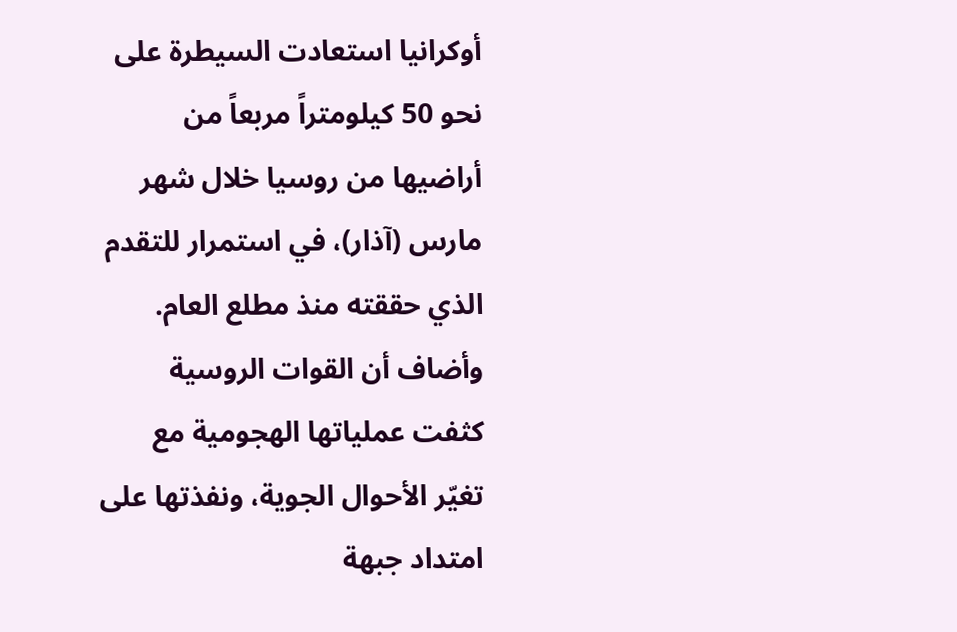أوكرانيا استعادت السيطرة على نحو 50 كيلومتراً مربعاً من أراضيها من روسيا خلال شهر مارس (آذار)، في استمرار للتقدم الذي حققته منذ مطلع العام. وأضاف أن القوات الروسية كثفت عملياتها الهجومية مع تغيّر الأحوال الجوية، ونفذتها على امتداد جبهة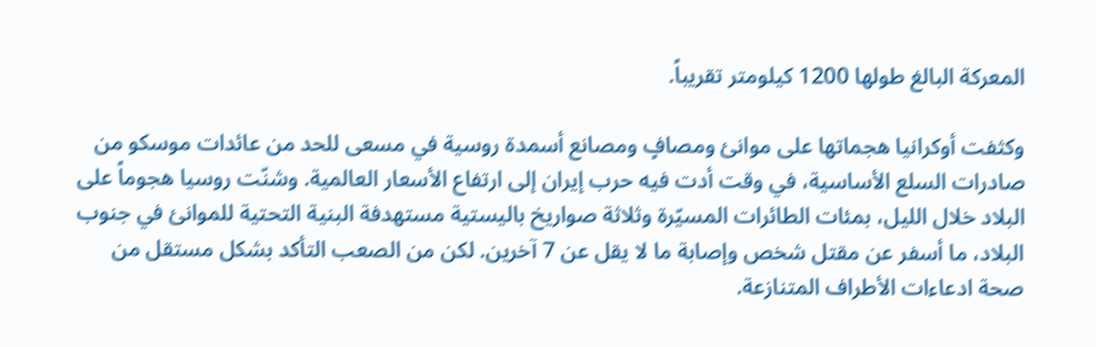المعركة البالغ طولها 1200 كيلومتر تقريباً.

وكثفت أوكرانيا هجماتها على موانئ ومصافٍ ومصانع أسمدة روسية في مسعى للحد من عائدات موسكو من صادرات السلع الأساسية، في وقت أدت فيه حرب إيران إلى ارتفاع الأسعار العالمية. وشنّت روسيا هجوماً على البلاد خلال الليل، بمئات الطائرات المسيّرة وثلاثة صواريخ باليستية مستهدفة البنية التحتية للموانئ في جنوب البلاد، ما أسفر عن مقتل شخص وإصابة ما لا يقل عن 7 آخرين. لكن من الصعب التأكد بشكل مستقل من صحة ادعاءات الأطراف المتنازعة.